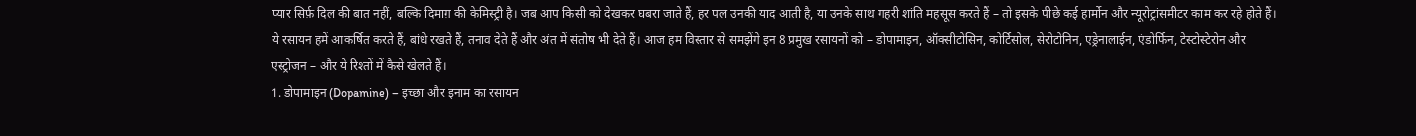प्यार सिर्फ़ दिल की बात नहीं, बल्कि दिमाग़ की केमिस्ट्री है। जब आप किसी को देखकर घबरा जाते हैं, हर पल उनकी याद आती है, या उनके साथ गहरी शांति महसूस करते हैं – तो इसके पीछे कई हार्मोन और न्यूरोट्रांसमीटर काम कर रहे होते हैं।
ये रसायन हमें आकर्षित करते हैं, बांधे रखते हैं, तनाव देते हैं और अंत में संतोष भी देते हैं। आज हम विस्तार से समझेंगे इन 8 प्रमुख रसायनों को – डोपामाइन, ऑक्सीटोसिन, कोर्टिसोल, सेरोटोनिन, एड्रेनालाईन, एंडोर्फिन, टेस्टोस्टेरोन और एस्ट्रोजन – और ये रिश्तों में कैसे खेलते हैं।
1. डोपामाइन (Dopamine) – इच्छा और इनाम का रसायन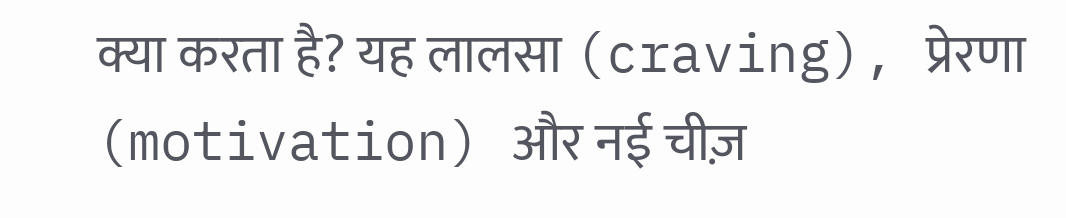क्या करता है? यह लालसा (craving), प्रेरणा (motivation) और नई चीज़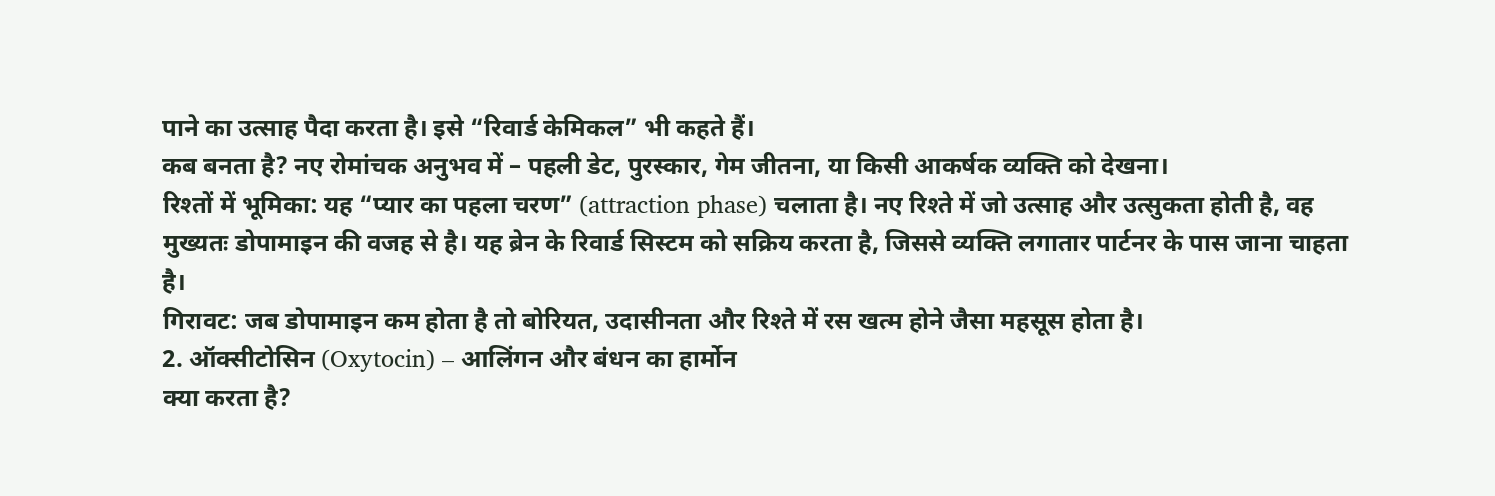पाने का उत्साह पैदा करता है। इसे “रिवार्ड केमिकल” भी कहते हैं।
कब बनता है? नए रोमांचक अनुभव में – पहली डेट, पुरस्कार, गेम जीतना, या किसी आकर्षक व्यक्ति को देखना।
रिश्तों में भूमिका: यह “प्यार का पहला चरण” (attraction phase) चलाता है। नए रिश्ते में जो उत्साह और उत्सुकता होती है, वह मुख्यतः डोपामाइन की वजह से है। यह ब्रेन के रिवार्ड सिस्टम को सक्रिय करता है, जिससे व्यक्ति लगातार पार्टनर के पास जाना चाहता है।
गिरावट: जब डोपामाइन कम होता है तो बोरियत, उदासीनता और रिश्ते में रस खत्म होने जैसा महसूस होता है।
2. ऑक्सीटोसिन (Oxytocin) – आलिंगन और बंधन का हार्मोन
क्या करता है?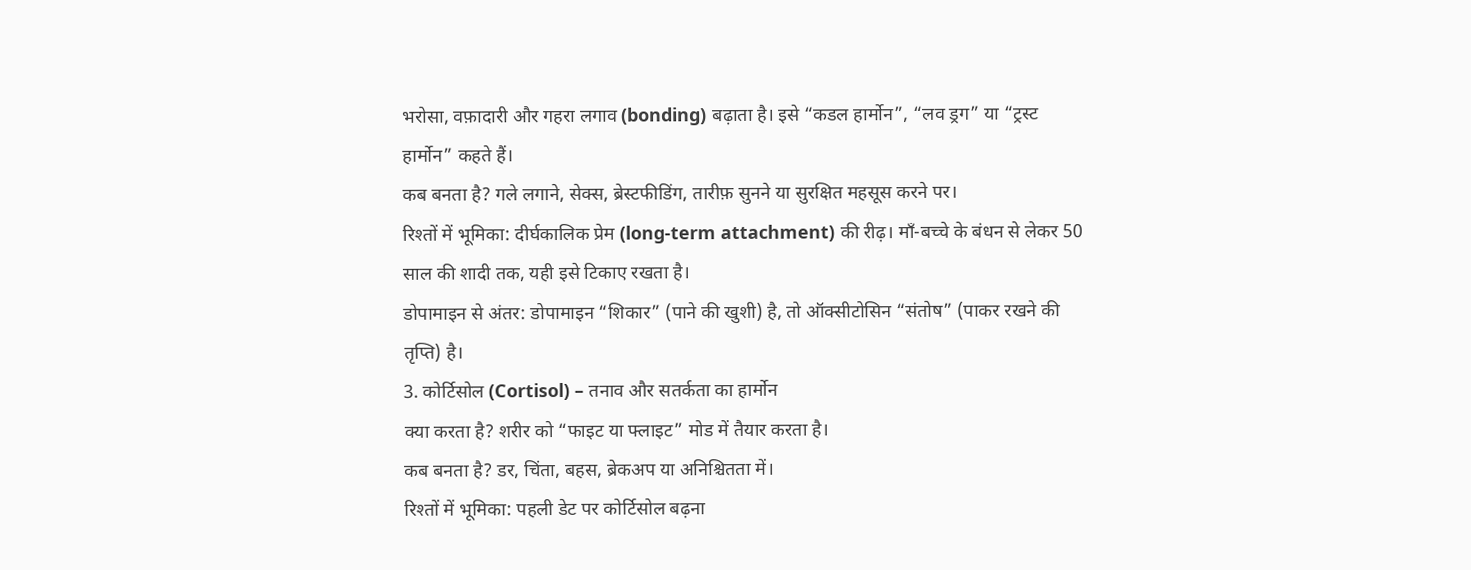भरोसा, वफ़ादारी और गहरा लगाव (bonding) बढ़ाता है। इसे “कडल हार्मोन”, “लव ड्रग” या “ट्रस्ट हार्मोन” कहते हैं।
कब बनता है? गले लगाने, सेक्स, ब्रेस्टफीडिंग, तारीफ़ सुनने या सुरक्षित महसूस करने पर।
रिश्तों में भूमिका: दीर्घकालिक प्रेम (long-term attachment) की रीढ़। माँ-बच्चे के बंधन से लेकर 50 साल की शादी तक, यही इसे टिकाए रखता है।
डोपामाइन से अंतर: डोपामाइन “शिकार” (पाने की खुशी) है, तो ऑक्सीटोसिन “संतोष” (पाकर रखने की तृप्ति) है।
3. कोर्टिसोल (Cortisol) – तनाव और सतर्कता का हार्मोन
क्या करता है? शरीर को “फाइट या फ्लाइट” मोड में तैयार करता है।
कब बनता है? डर, चिंता, बहस, ब्रेकअप या अनिश्चितता में।
रिश्तों में भूमिका: पहली डेट पर कोर्टिसोल बढ़ना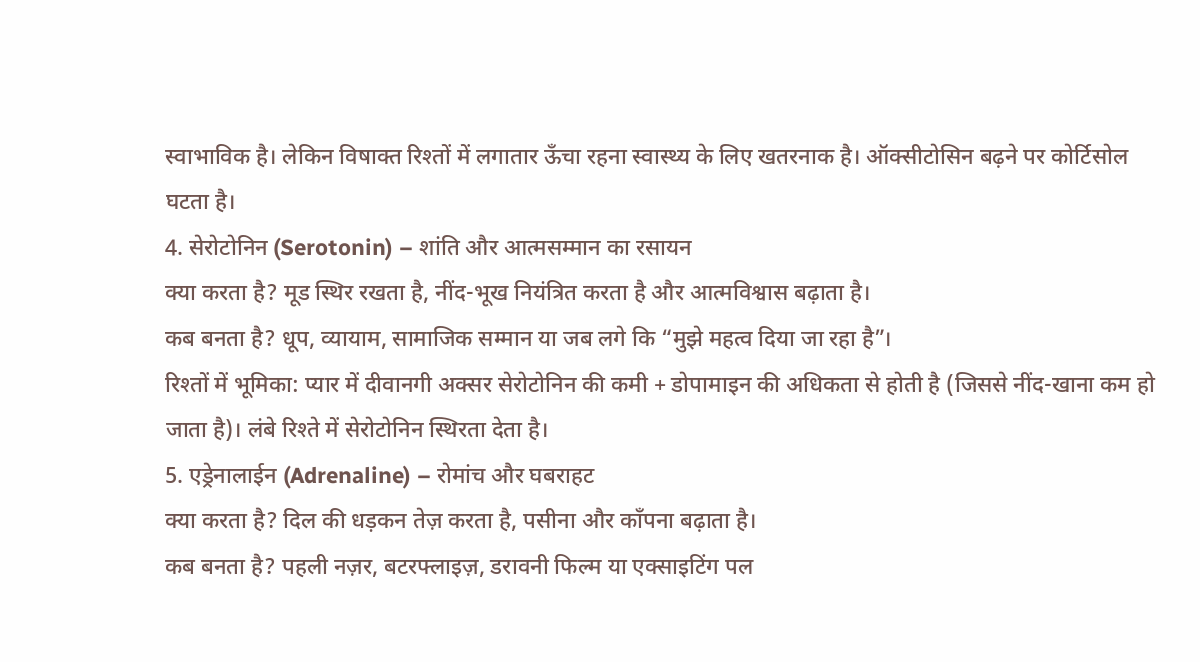स्वाभाविक है। लेकिन विषाक्त रिश्तों में लगातार ऊँचा रहना स्वास्थ्य के लिए खतरनाक है। ऑक्सीटोसिन बढ़ने पर कोर्टिसोल घटता है।
4. सेरोटोनिन (Serotonin) – शांति और आत्मसम्मान का रसायन
क्या करता है? मूड स्थिर रखता है, नींद-भूख नियंत्रित करता है और आत्मविश्वास बढ़ाता है।
कब बनता है? धूप, व्यायाम, सामाजिक सम्मान या जब लगे कि “मुझे महत्व दिया जा रहा है”।
रिश्तों में भूमिका: प्यार में दीवानगी अक्सर सेरोटोनिन की कमी + डोपामाइन की अधिकता से होती है (जिससे नींद-खाना कम हो जाता है)। लंबे रिश्ते में सेरोटोनिन स्थिरता देता है।
5. एड्रेनालाईन (Adrenaline) – रोमांच और घबराहट
क्या करता है? दिल की धड़कन तेज़ करता है, पसीना और काँपना बढ़ाता है।
कब बनता है? पहली नज़र, बटरफ्लाइज़, डरावनी फिल्म या एक्साइटिंग पल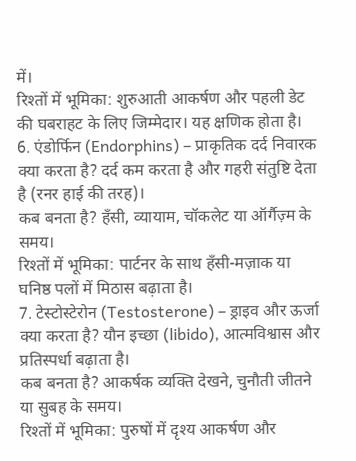में।
रिश्तों में भूमिका: शुरुआती आकर्षण और पहली डेट की घबराहट के लिए जिम्मेदार। यह क्षणिक होता है।
6. एंडोर्फिन (Endorphins) – प्राकृतिक दर्द निवारक
क्या करता है? दर्द कम करता है और गहरी संतुष्टि देता है (रनर हाई की तरह)।
कब बनता है? हँसी, व्यायाम, चॉकलेट या ऑर्गैज़्म के समय।
रिश्तों में भूमिका: पार्टनर के साथ हँसी-मज़ाक या घनिष्ठ पलों में मिठास बढ़ाता है।
7. टेस्टोस्टेरोन (Testosterone) – ड्राइव और ऊर्जा
क्या करता है? यौन इच्छा (libido), आत्मविश्वास और प्रतिस्पर्धा बढ़ाता है।
कब बनता है? आकर्षक व्यक्ति देखने, चुनौती जीतने या सुबह के समय।
रिश्तों में भूमिका: पुरुषों में दृश्य आकर्षण और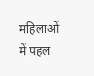महिलाओं में पहल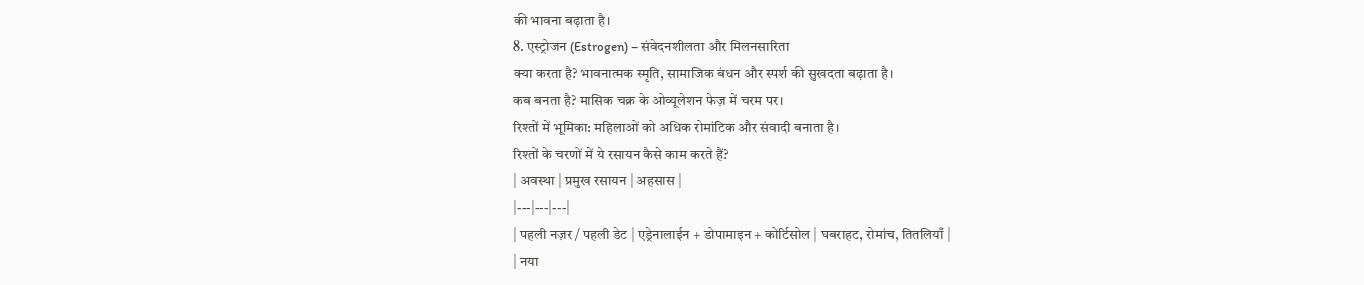की भावना बढ़ाता है।
8. एस्ट्रोजन (Estrogen) – संवेदनशीलता और मिलनसारिता
क्या करता है? भावनात्मक स्मृति, सामाजिक बंधन और स्पर्श की सुखदता बढ़ाता है।
कब बनता है? मासिक चक्र के ओव्यूलेशन फेज़ में चरम पर।
रिश्तों में भूमिका: महिलाओं को अधिक रोमांटिक और संवादी बनाता है।
रिश्तों के चरणों में ये रसायन कैसे काम करते हैं?
| अवस्था | प्रमुख रसायन | अहसास |
|---|---|---|
| पहली नज़र / पहली डेट | एड्रेनालाईन + डोपामाइन + कोर्टिसोल | घबराहट, रोमांच, तितलियाँ |
| नया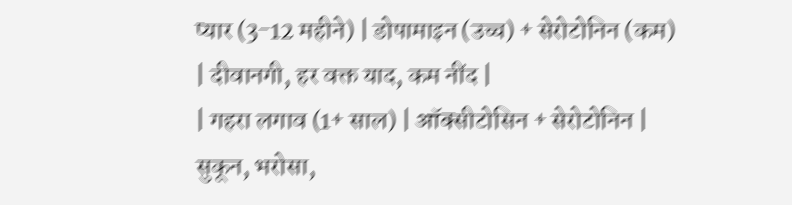प्यार (3-12 महीने) | डोपामाइन (उच्च) + सेरोटोनिन (कम) | दीवानगी, हर वक्त याद, कम नींद |
| गहरा लगाव (1+ साल) | ऑक्सीटोसिन + सेरोटोनिन | सुकून, भरोसा,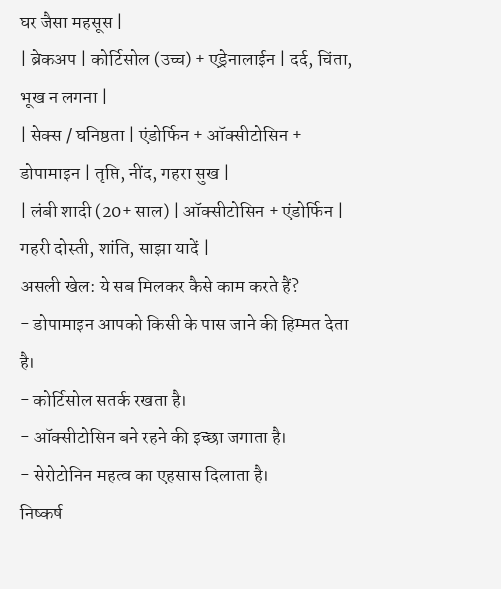घर जैसा महसूस |
| ब्रेकअप | कोर्टिसोल (उच्च) + एड्रेनालाईन | दर्द, चिंता, भूख न लगना |
| सेक्स / घनिष्ठता | एंडोर्फिन + ऑक्सीटोसिन + डोपामाइन | तृप्ति, नींद, गहरा सुख |
| लंबी शादी (20+ साल) | ऑक्सीटोसिन + एंडोर्फिन | गहरी दोस्ती, शांति, साझा यादें |
असली खेल: ये सब मिलकर कैसे काम करते हैं?
- डोपामाइन आपको किसी के पास जाने की हिम्मत देता है।
- कोर्टिसोल सतर्क रखता है।
- ऑक्सीटोसिन बने रहने की इच्छा जगाता है।
- सेरोटोनिन महत्व का एहसास दिलाता है।
निष्कर्ष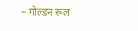– गोल्डन रूल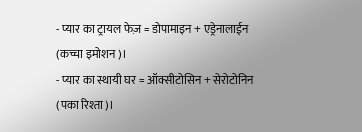- प्यार का ट्रायल फेज़ = डोपामाइन + एड्रेनालाईन (कच्चा इमोशन)।
- प्यार का स्थायी घर = ऑक्सीटोसिन + सेरोटोनिन (पका रिश्ता)।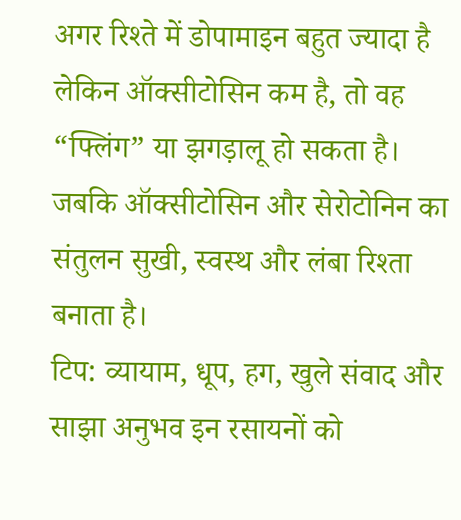अगर रिश्ते में डोपामाइन बहुत ज्यादा है लेकिन ऑक्सीटोसिन कम है, तो वह “फ्लिंग” या झगड़ालू हो सकता है। जबकि ऑक्सीटोसिन और सेरोटोनिन का संतुलन सुखी, स्वस्थ और लंबा रिश्ता बनाता है।
टिप: व्यायाम, धूप, हग, खुले संवाद और साझा अनुभव इन रसायनों को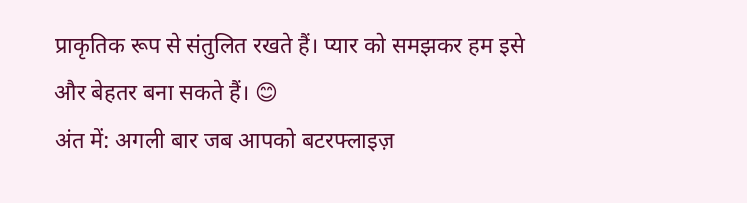प्राकृतिक रूप से संतुलित रखते हैं। प्यार को समझकर हम इसे और बेहतर बना सकते हैं। 😊
अंत में: अगली बार जब आपको बटरफ्लाइज़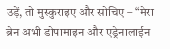उड़ें, तो मुस्कुराइए और सोचिए – “मेरा ब्रेन अभी डोपामाइन और एड्रेनालाईन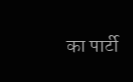का पार्टी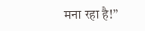मना रहा है!”